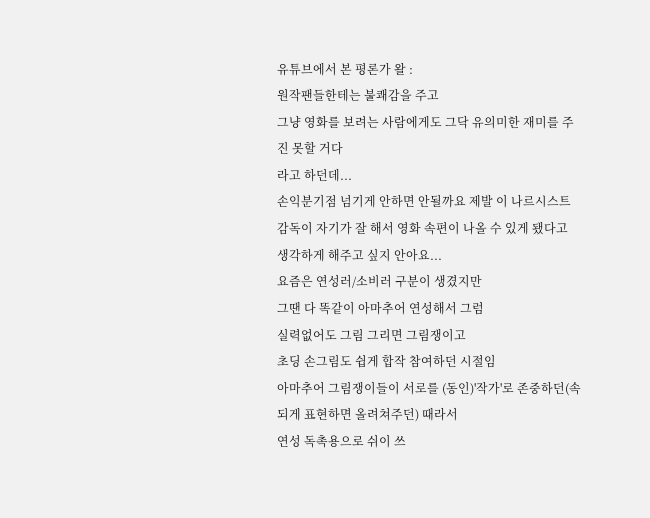유튜브에서 본 평론가 왈 :
원작팬들한테는 불쾌감을 주고
그냥 영화를 보려는 사람에게도 그닥 유의미한 재미를 주진 못할 거다
라고 하던데...
손익분기점 넘기게 안하면 안될까요 제발 이 나르시스트 감독이 자기가 잘 해서 영화 속편이 나올 수 있게 됐다고 생각하게 해주고 싶지 안아요...
요즘은 연성러/소비러 구분이 생겼지만
그땐 다 똑같이 아마추어 연성해서 그럼
실력없어도 그림 그리면 그림쟁이고
초딩 손그림도 쉽게 합작 참여하던 시절임
아마추어 그림쟁이들이 서로를 (동인)'작가'로 존중하던(속되게 표현하면 올려쳐주던) 때라서
연성 독촉용으로 쉬이 쓰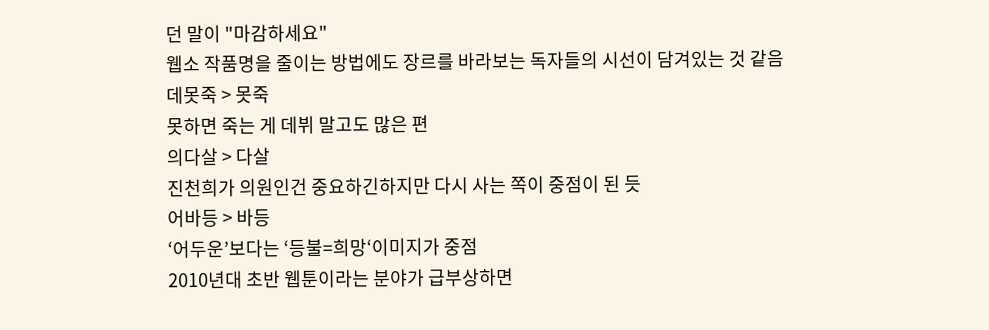던 말이 "마감하세요"
웹소 작품명을 줄이는 방법에도 장르를 바라보는 독자들의 시선이 담겨있는 것 같음
데못죽 > 못죽
못하면 죽는 게 데뷔 말고도 많은 편
의다살 > 다살
진천희가 의원인건 중요하긴하지만 다시 사는 쪽이 중점이 된 듯
어바등 > 바등
‘어두운’보다는 ‘등불=희망‘이미지가 중점
2010년대 초반 웹툰이라는 분야가 급부상하면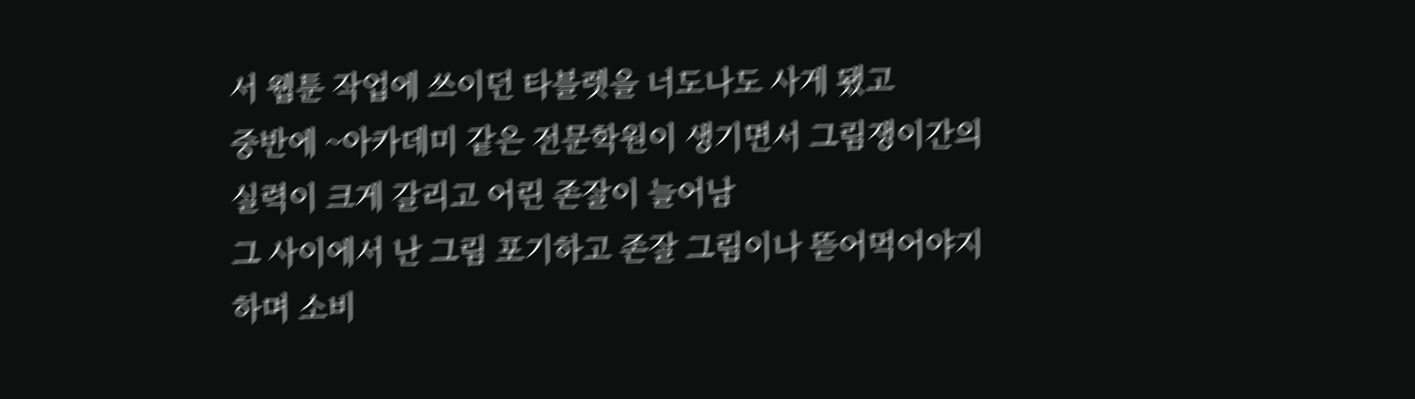서 웹툰 작업에 쓰이던 타블렛을 너도나도 사게 됐고
중반에 ~아카데미 같은 전문학원이 생기면서 그림쟁이간의 실력이 크게 갈리고 어린 존잘이 늘어남
그 사이에서 난 그림 포기하고 존잘 그림이나 뜯어먹어야지 하며 소비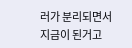러가 분리되면서 지금이 된거고